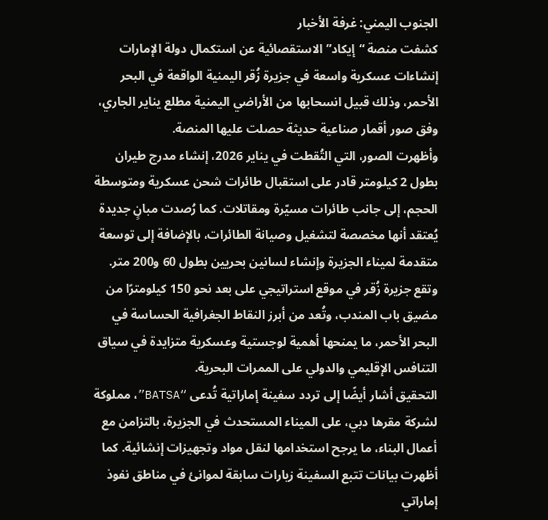الجنوب اليمني: غرفة الأخبار
كشفت منصة “إيكاد” الاستقصائية عن استكمال دولة الإمارات إنشاءات عسكرية واسعة في جزيرة زُقر اليمنية الواقعة في البحر الأحمر، وذلك قبيل انسحابها من الأراضي اليمنية مطلع يناير الجاري، وفق صور أقمار صناعية حديثة حصلت عليها المنصة.
وأظهرت الصور، التي التُقطت في يناير 2026، إنشاء مدرج طيران بطول 2 كيلومتر قادر على استقبال طائرات شحن عسكرية ومتوسطة الحجم، إلى جانب طائرات مسيّرة ومقاتلات. كما رُصدت مبانٍ جديدة يُعتقد أنها مخصصة لتشغيل وصيانة الطائرات، بالإضافة إلى توسعة متقدمة لميناء الجزيرة وإنشاء لسانين بحريين بطول 60 و200 متر.
وتقع جزيرة زُقر في موقع استراتيجي على بعد نحو 150 كيلومترًا من مضيق باب المندب، وتُعد من أبرز النقاط الجغرافية الحساسة في البحر الأحمر، ما يمنحها أهمية لوجستية وعسكرية متزايدة في سياق التنافس الإقليمي والدولي على الممرات البحرية.
التحقيق أشار أيضًا إلى تردد سفينة إماراتية تُدعى “BATSA”، مملوكة لشركة مقرها دبي، على الميناء المستحدث في الجزيرة، بالتزامن مع أعمال البناء، ما يرجح استخدامها لنقل مواد وتجهيزات إنشائية. كما أظهرت بيانات تتبع السفينة زيارات سابقة لموانئ في مناطق نفوذ إماراتي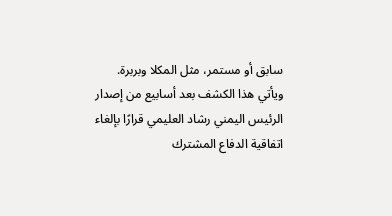سابق أو مستمر، مثل المكلا وبربرة.
ويأتي هذا الكشف بعد أسابيع من إصدار الرئيس اليمني رشاد العليمي قرارًا بإلغاء اتفاقية الدفاع المشترك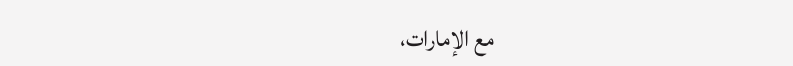مع الإمارات،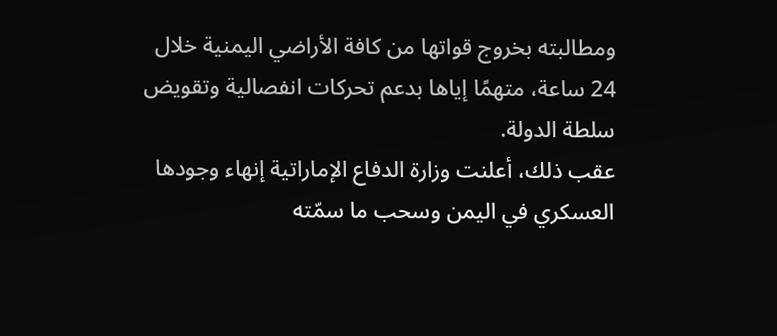ومطالبته بخروج قواتها من كافة الأراضي اليمنية خلال 24 ساعة، متهمًا إياها بدعم تحركات انفصالية وتقويض سلطة الدولة.
عقب ذلك، أعلنت وزارة الدفاع الإماراتية إنهاء وجودها العسكري في اليمن وسحب ما سمّته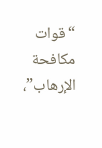“قوات مكافحة الإرهاب”،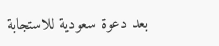بعد دعوة سعودية للاستجابة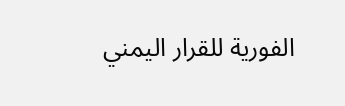الفورية للقرار اليمني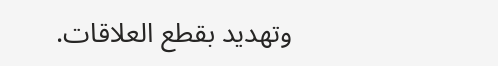وتهديد بقطع العلاقات.